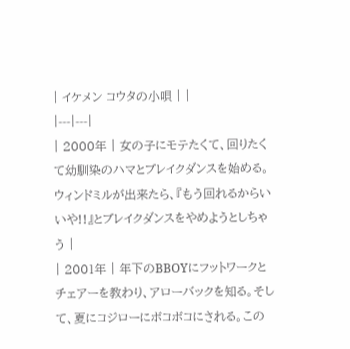| イケメン コウタの小唄 | |
|---|---|
| 2000年 | 女の子にモテたくて、回りたくて幼馴染のハマとブレイクダンスを始める。ウィンドミルが出来たら、『もう回れるからいいや!!』とブレイクダンスをやめようとしちゃう |
| 2001年 | 年下のBBOYにフットワークとチェアーを教わり、アローバックを知る。そして、夏にコジローにボコボコにされる。この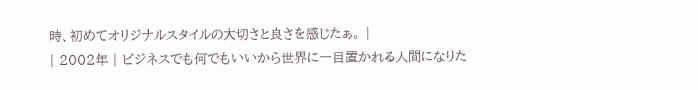時、初めてオリジナルスタイルの大切さと良さを感じたぁ。 |
| 2002年 | ビジネスでも何でもいいから世界に一目置かれる人間になりた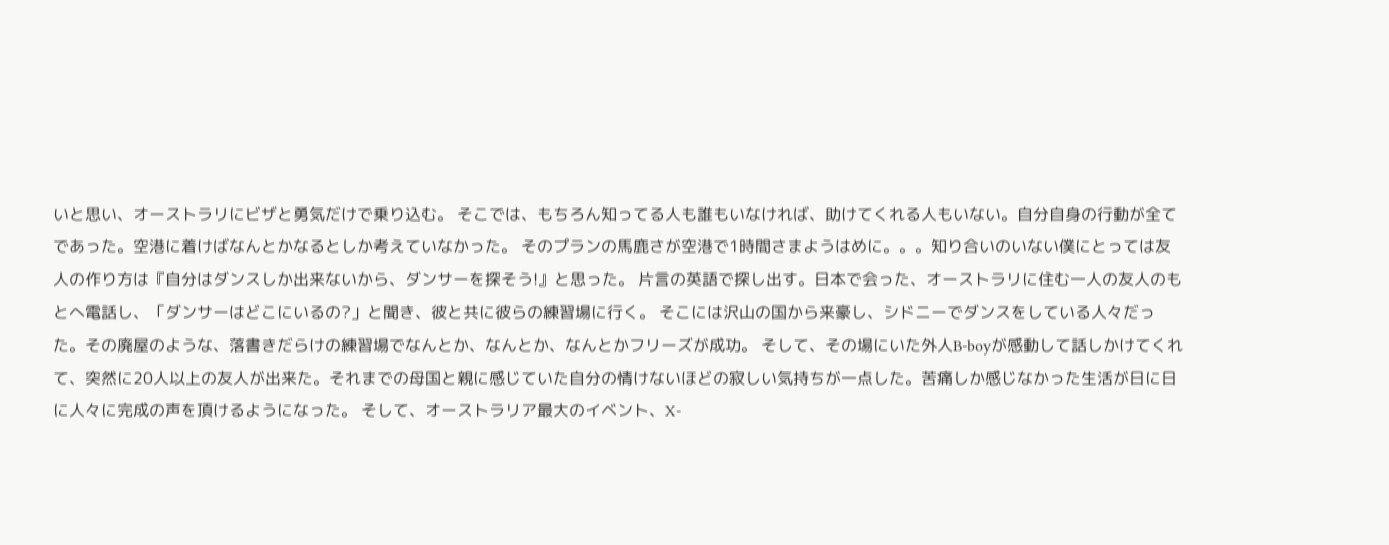いと思い、オーストラリにビザと勇気だけで乗り込む。 そこでは、もちろん知ってる人も誰もいなければ、助けてくれる人もいない。自分自身の行動が全てであった。空港に着けばなんとかなるとしか考えていなかった。 そのプランの馬鹿さが空港で1時間さまようはめに。。。知り合いのいない僕にとっては友人の作り方は『自分はダンスしか出来ないから、ダンサーを探そう!』と思った。 片言の英語で探し出す。日本で会った、オーストラリに住む一人の友人のもとへ電話し、「ダンサーはどこにいるの?」と聞き、彼と共に彼らの練習場に行く。 そこには沢山の国から来豪し、シドニーでダンスをしている人々だった。その廃屋のような、落書きだらけの練習場でなんとか、なんとか、なんとかフリーズが成功。 そして、その場にいた外人B-boyが感動して話しかけてくれて、突然に20人以上の友人が出来た。それまでの母国と親に感じていた自分の情けないほどの寂しい気持ちが一点した。苦痛しか感じなかった生活が日に日に人々に完成の声を頂けるようになった。 そして、オーストラリア最大のイベント、X-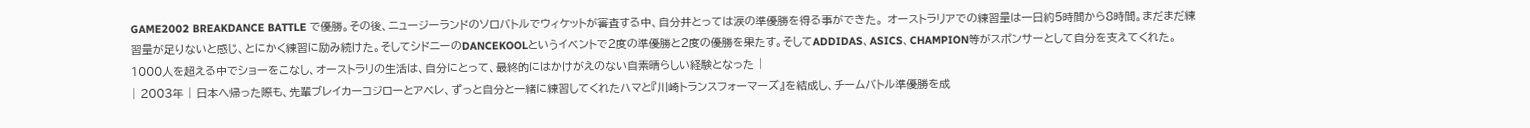GAME2002 BREAKDANCE BATTLE で優勝。その後、ニュージーランドのソロバトルでウィケットが審査する中、自分井とっては涙の準優勝を得る事ができた。 オーストラリアでの練習量は一日約5時間から8時間。まだまだ練習量が足りないと感じ、とにかく練習に励み続けた。そしてシドニーのDANCEKOOLというイベントで2度の準優勝と2度の優勝を果たす。そしてADDIDAS、ASICS、CHAMPION等がスポンサーとして自分を支えてくれた。 1000人を超える中でショーをこなし、オーストラリの生活は、自分にとって、最終的にはかけがえのない自素晴らしい経験となった |
| 2003年 | 日本へ帰った際も、先輩ブレイカーコジローとアベレ、ずっと自分と一緒に練習してくれたハマと『川崎トランスフォーマーズ』を結成し、チームバトル準優勝を成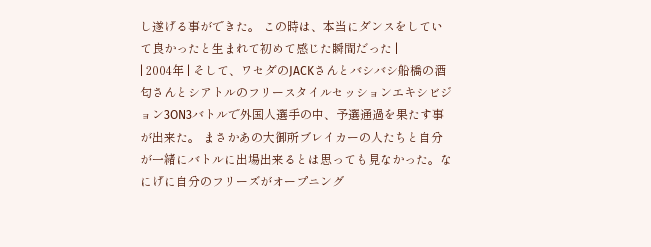し遂げる事ができた。 この時は、本当にダンスをしていて良かったと生まれて初めて感じた瞬間だった |
| 2004年 | そして、ワセダのJACKさんとバシバシ船橋の酒匂さんとシアトルのフリースタイルセッションエキシビジョン3ON3バトルで外国人選手の中、予選通過を果たす事が出来た。 まさかあの大御所ブレイカーの人たちと自分が一緒にバトルに出場出来るとは思っても見なかった。なにげに自分のフリーズがオープニング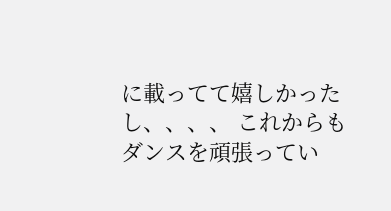に載ってて嬉しかったし、、、、 これからもダンスを頑張ってい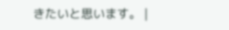きたいと思います。 |